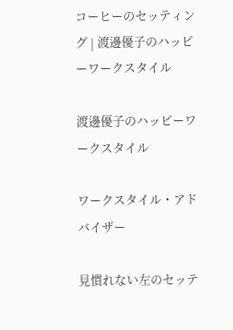コーヒーのセッティング | 渡邊優子のハッピーワークスタイル

渡邊優子のハッピーワークスタイル

ワークスタイル・アドバイザー

見慣れない左のセッテ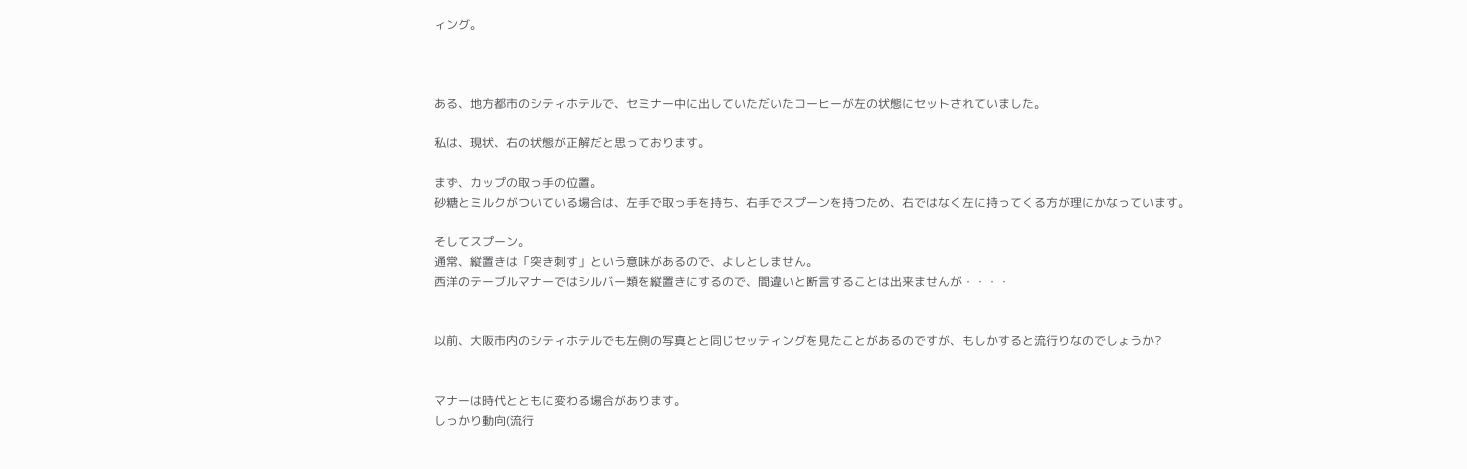ィング。



ある、地方都市のシティホテルで、セミナー中に出していただいたコーヒーが左の状態にセットされていました。

私は、現状、右の状態が正解だと思っております。

まず、カップの取っ手の位置。
砂糖とミルクがついている場合は、左手で取っ手を持ち、右手でスプーンを持つため、右ではなく左に持ってくる方が理にかなっています。

そしてスプーン。
通常、縦置きは「突き刺す」という意味があるので、よしとしません。
西洋のテーブルマナーではシルバー類を縦置きにするので、間違いと断言することは出来ませんが・・・・


以前、大阪市内のシティホテルでも左側の写真とと同じセッティングを見たことがあるのですが、もしかすると流行りなのでしょうか?


マナーは時代とともに変わる場合があります。
しっかり動向(流行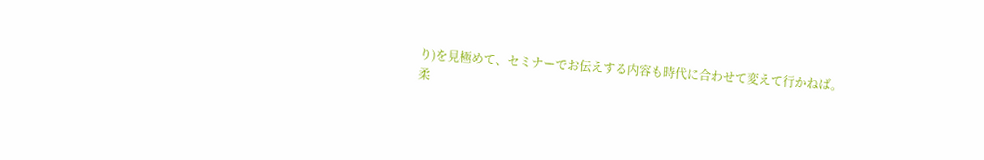り)を見極めて、セミナーでお伝えする内容も時代に合わせて変えて行かねば。
柔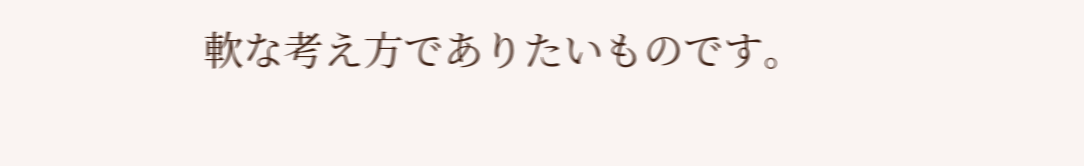軟な考え方でありたいものです。